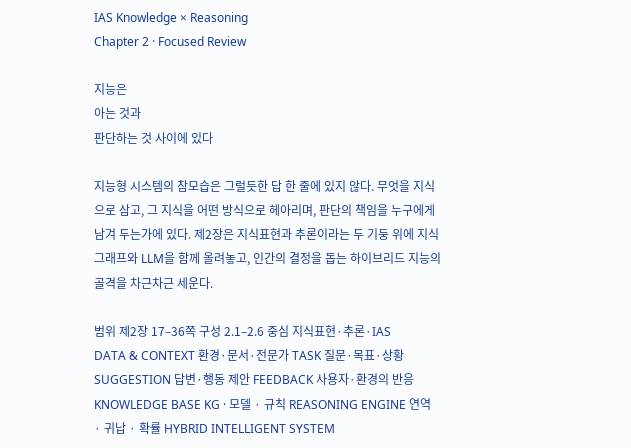IAS Knowledge × Reasoning
Chapter 2 · Focused Review

지능은
아는 것과
판단하는 것 사이에 있다

지능형 시스템의 참모습은 그럴듯한 답 한 줄에 있지 않다. 무엇을 지식으로 삼고, 그 지식을 어떤 방식으로 헤아리며, 판단의 책임을 누구에게 남겨 두는가에 있다. 제2장은 지식표현과 추론이라는 두 기둥 위에 지식그래프와 LLM을 함께 올려놓고, 인간의 결정을 돕는 하이브리드 지능의 골격을 차근차근 세운다.

범위 제2장 17–36쪽 구성 2.1–2.6 중심 지식표현·추론·IAS
DATA & CONTEXT 환경·문서·전문가 TASK 질문·목표·상황 SUGGESTION 답변·행동 제안 FEEDBACK 사용자·환경의 반응 KNOWLEDGE BASE KG · 모델 · 규칙 REASONING ENGINE 연역 · 귀납 · 확률 HYBRID INTELLIGENT SYSTEM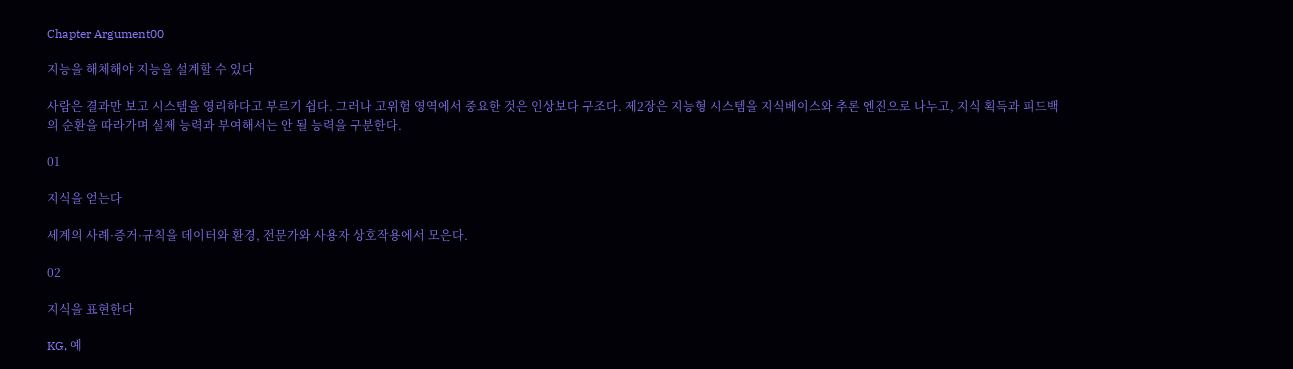Chapter Argument00

지능을 해체해야 지능을 설계할 수 있다

사람은 결과만 보고 시스템을 영리하다고 부르기 쉽다. 그러나 고위험 영역에서 중요한 것은 인상보다 구조다. 제2장은 지능형 시스템을 지식베이스와 추론 엔진으로 나누고, 지식 획득과 피드백의 순환을 따라가며 실제 능력과 부여해서는 안 될 능력을 구분한다.

01

지식을 얻는다

세계의 사례·증거·규칙을 데이터와 환경, 전문가와 사용자 상호작용에서 모은다.

02

지식을 표현한다

KG, 예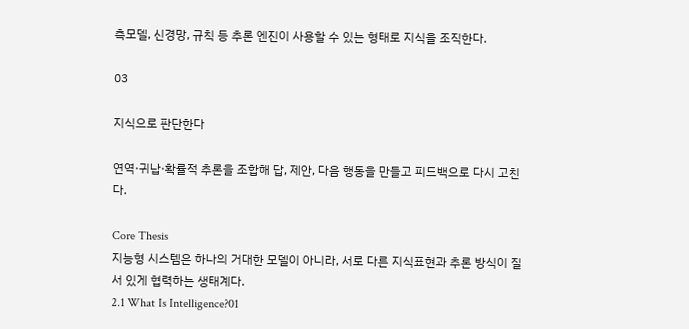측모델, 신경망, 규칙 등 추론 엔진이 사용할 수 있는 형태로 지식을 조직한다.

03

지식으로 판단한다

연역·귀납·확률적 추론을 조합해 답, 제안, 다음 행동을 만들고 피드백으로 다시 고친다.

Core Thesis
지능형 시스템은 하나의 거대한 모델이 아니라, 서로 다른 지식표현과 추론 방식이 질서 있게 협력하는 생태계다.
2.1 What Is Intelligence?01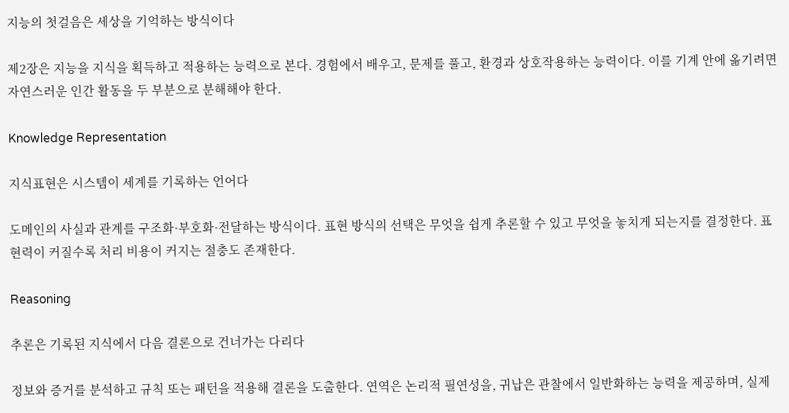지능의 첫걸음은 세상을 기억하는 방식이다

제2장은 지능을 지식을 획득하고 적용하는 능력으로 본다. 경험에서 배우고, 문제를 풀고, 환경과 상호작용하는 능력이다. 이를 기계 안에 옮기려면 자연스러운 인간 활동을 두 부분으로 분해해야 한다.

Knowledge Representation

지식표현은 시스템이 세계를 기록하는 언어다

도메인의 사실과 관계를 구조화·부호화·전달하는 방식이다. 표현 방식의 선택은 무엇을 쉽게 추론할 수 있고 무엇을 놓치게 되는지를 결정한다. 표현력이 커질수록 처리 비용이 커지는 절충도 존재한다.

Reasoning

추론은 기록된 지식에서 다음 결론으로 건너가는 다리다

정보와 증거를 분석하고 규칙 또는 패턴을 적용해 결론을 도출한다. 연역은 논리적 필연성을, 귀납은 관찰에서 일반화하는 능력을 제공하며, 실제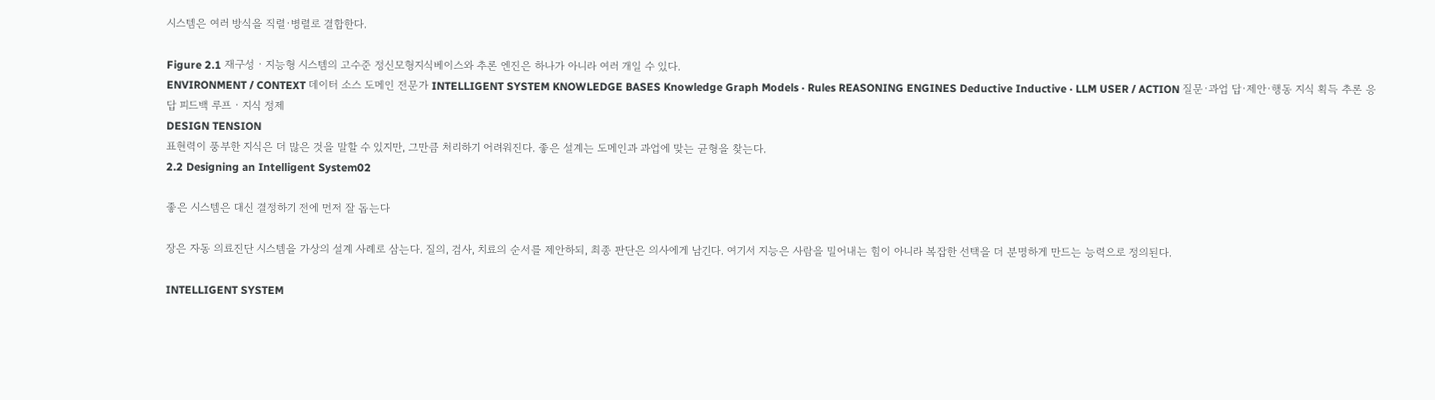시스템은 여러 방식을 직렬·병렬로 결합한다.

Figure 2.1 재구성 · 지능형 시스템의 고수준 정신모형지식베이스와 추론 엔진은 하나가 아니라 여러 개일 수 있다.
ENVIRONMENT / CONTEXT 데이터 소스 도메인 전문가 INTELLIGENT SYSTEM KNOWLEDGE BASES Knowledge Graph Models · Rules REASONING ENGINES Deductive Inductive · LLM USER / ACTION 질문·과업 답·제안·행동 지식 획득 추론 응답 피드백 루프 · 지식 정제
DESIGN TENSION
표현력이 풍부한 지식은 더 많은 것을 말할 수 있지만, 그만큼 처리하기 어려워진다. 좋은 설계는 도메인과 과업에 맞는 균형을 찾는다.
2.2 Designing an Intelligent System02

좋은 시스템은 대신 결정하기 전에 먼저 잘 돕는다

장은 자동 의료진단 시스템을 가상의 설계 사례로 삼는다. 질의, 검사, 치료의 순서를 제안하되, 최종 판단은 의사에게 남긴다. 여기서 지능은 사람을 밀어내는 힘이 아니라 복잡한 선택을 더 분명하게 만드는 능력으로 정의된다.

INTELLIGENT SYSTEM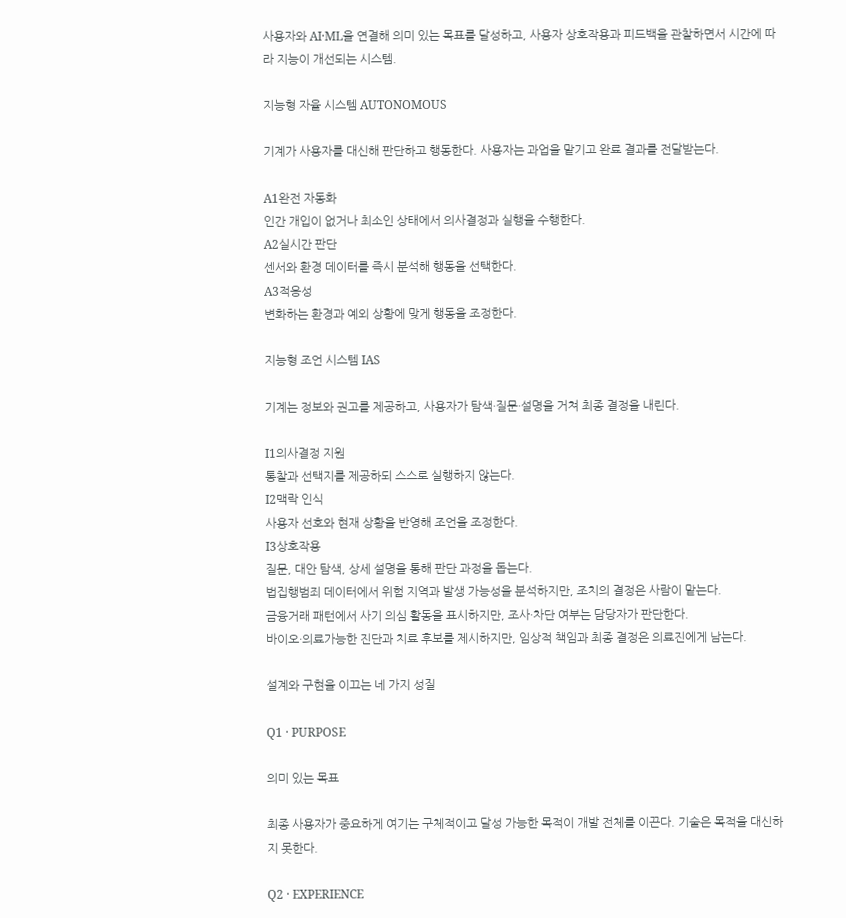사용자와 AI·ML을 연결해 의미 있는 목표를 달성하고, 사용자 상호작용과 피드백을 관찰하면서 시간에 따라 지능이 개선되는 시스템.

지능형 자율 시스템 AUTONOMOUS

기계가 사용자를 대신해 판단하고 행동한다. 사용자는 과업을 맡기고 완료 결과를 전달받는다.

A1완전 자동화
인간 개입이 없거나 최소인 상태에서 의사결정과 실행을 수행한다.
A2실시간 판단
센서와 환경 데이터를 즉시 분석해 행동을 선택한다.
A3적응성
변화하는 환경과 예외 상황에 맞게 행동을 조정한다.

지능형 조언 시스템 IAS

기계는 정보와 권고를 제공하고, 사용자가 탐색·질문·설명을 거쳐 최종 결정을 내린다.

I1의사결정 지원
통찰과 선택지를 제공하되 스스로 실행하지 않는다.
I2맥락 인식
사용자 선호와 현재 상황을 반영해 조언을 조정한다.
I3상호작용
질문, 대안 탐색, 상세 설명을 통해 판단 과정을 돕는다.
법집행범죄 데이터에서 위험 지역과 발생 가능성을 분석하지만, 조치의 결정은 사람이 맡는다.
금융거래 패턴에서 사기 의심 활동을 표시하지만, 조사·차단 여부는 담당자가 판단한다.
바이오·의료가능한 진단과 치료 후보를 제시하지만, 임상적 책임과 최종 결정은 의료진에게 남는다.

설계와 구현을 이끄는 네 가지 성질

Q1 · PURPOSE

의미 있는 목표

최종 사용자가 중요하게 여기는 구체적이고 달성 가능한 목적이 개발 전체를 이끈다. 기술은 목적을 대신하지 못한다.

Q2 · EXPERIENCE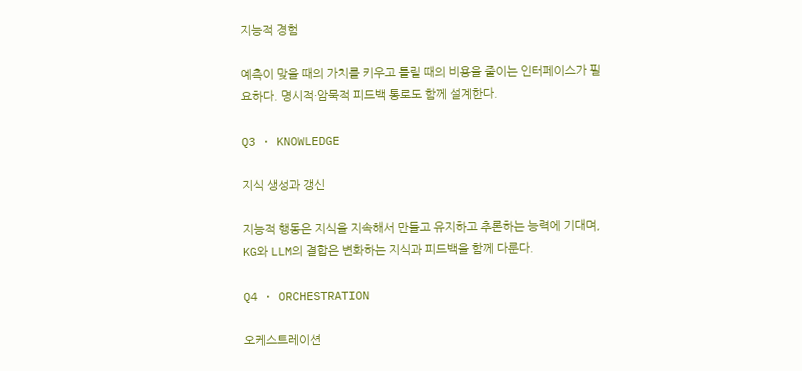지능적 경험

예측이 맞을 때의 가치를 키우고 틀릴 때의 비용을 줄이는 인터페이스가 필요하다. 명시적·암묵적 피드백 통로도 함께 설계한다.

Q3 · KNOWLEDGE

지식 생성과 갱신

지능적 행동은 지식을 지속해서 만들고 유지하고 추론하는 능력에 기대며, KG와 LLM의 결합은 변화하는 지식과 피드백을 함께 다룬다.

Q4 · ORCHESTRATION

오케스트레이션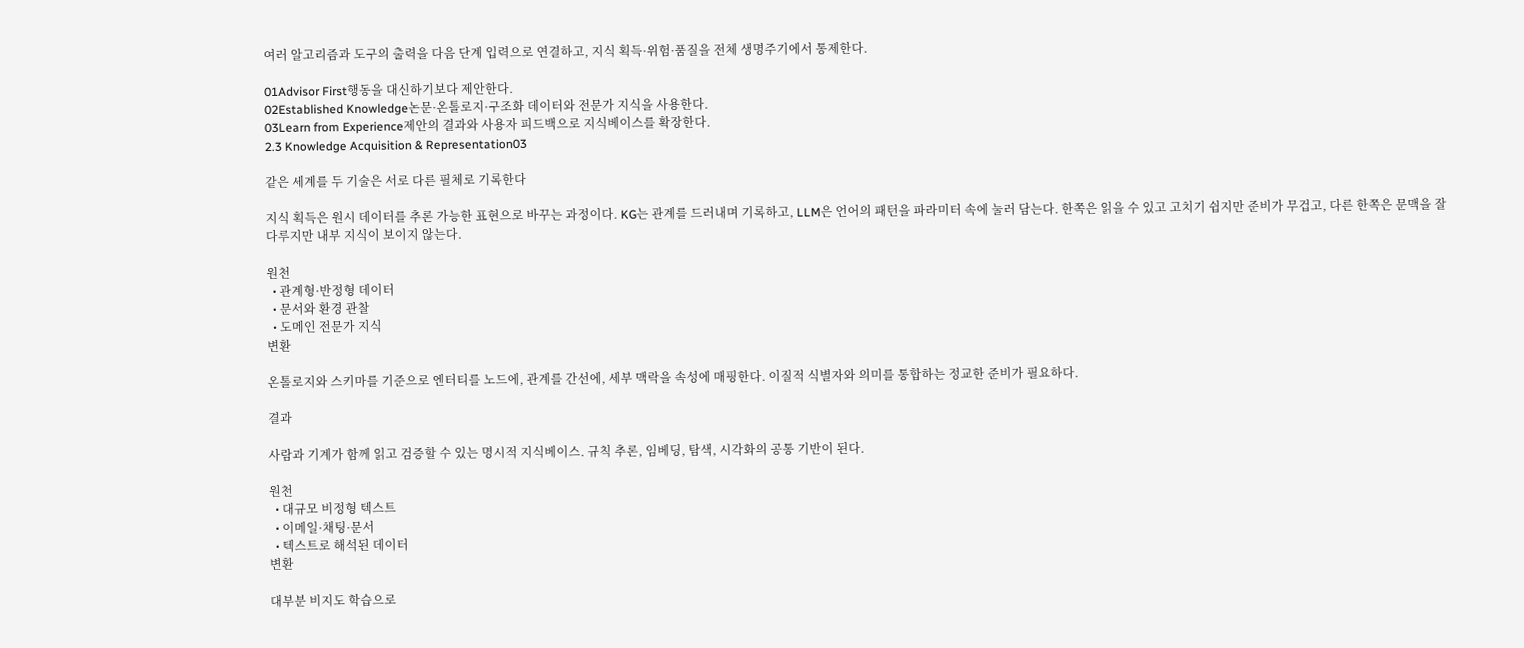여러 알고리즘과 도구의 출력을 다음 단계 입력으로 연결하고, 지식 획득·위험·품질을 전체 생명주기에서 통제한다.

01Advisor First행동을 대신하기보다 제안한다.
02Established Knowledge논문·온톨로지·구조화 데이터와 전문가 지식을 사용한다.
03Learn from Experience제안의 결과와 사용자 피드백으로 지식베이스를 확장한다.
2.3 Knowledge Acquisition & Representation03

같은 세계를 두 기술은 서로 다른 필체로 기록한다

지식 획득은 원시 데이터를 추론 가능한 표현으로 바꾸는 과정이다. KG는 관계를 드러내며 기록하고, LLM은 언어의 패턴을 파라미터 속에 눌러 담는다. 한쪽은 읽을 수 있고 고치기 쉽지만 준비가 무겁고, 다른 한쪽은 문맥을 잘 다루지만 내부 지식이 보이지 않는다.

원천
  • 관계형·반정형 데이터
  • 문서와 환경 관찰
  • 도메인 전문가 지식
변환

온톨로지와 스키마를 기준으로 엔터티를 노드에, 관계를 간선에, 세부 맥락을 속성에 매핑한다. 이질적 식별자와 의미를 통합하는 정교한 준비가 필요하다.

결과

사람과 기계가 함께 읽고 검증할 수 있는 명시적 지식베이스. 규칙 추론, 임베딩, 탐색, 시각화의 공통 기반이 된다.

원천
  • 대규모 비정형 텍스트
  • 이메일·채팅·문서
  • 텍스트로 해석된 데이터
변환

대부분 비지도 학습으로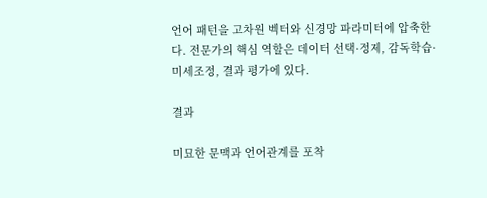언어 패턴을 고차원 벡터와 신경망 파라미터에 압축한다. 전문가의 핵심 역할은 데이터 선택·정제, 감독학습·미세조정, 결과 평가에 있다.

결과

미묘한 문맥과 언어관계를 포착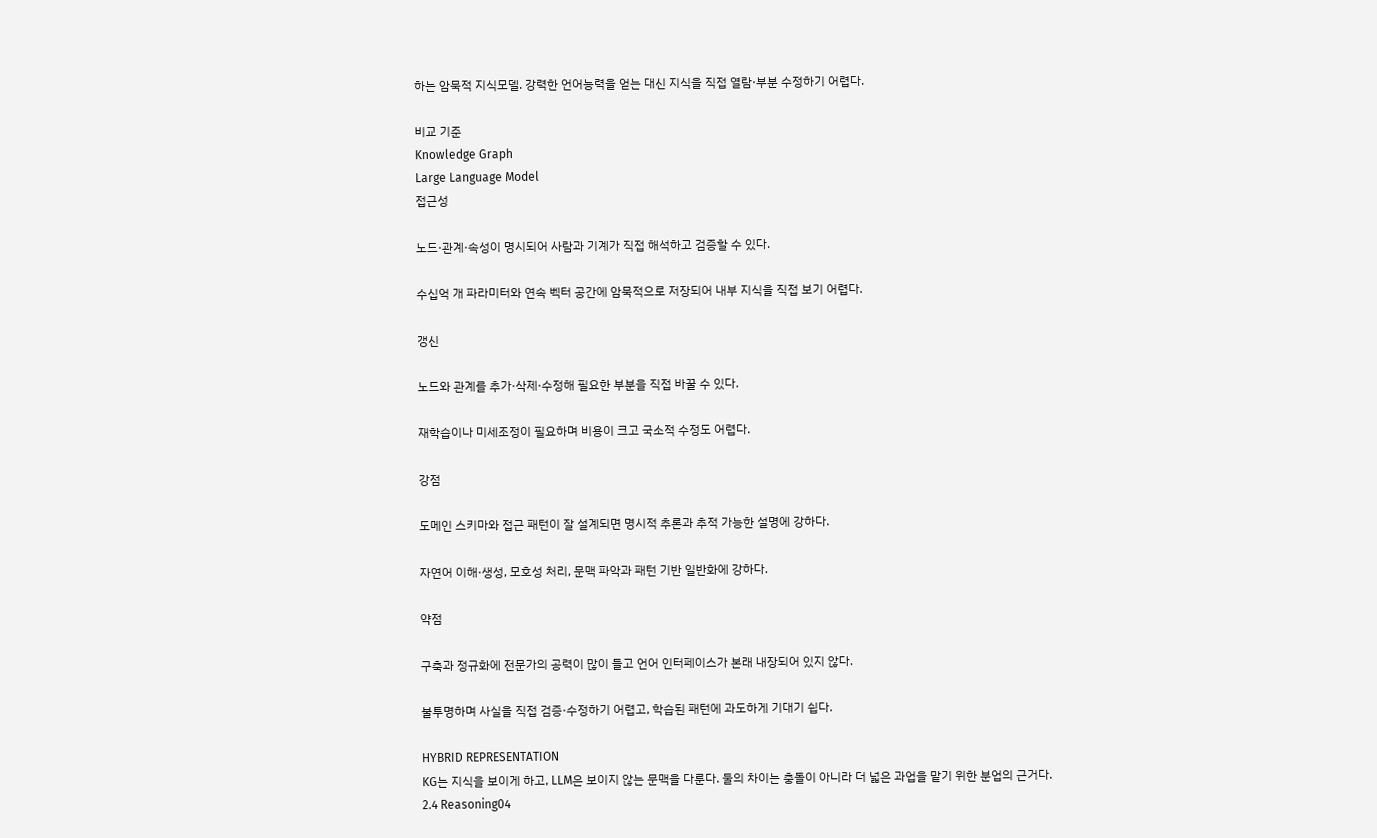하는 암묵적 지식모델. 강력한 언어능력을 얻는 대신 지식을 직접 열람·부분 수정하기 어렵다.

비교 기준
Knowledge Graph
Large Language Model
접근성

노드·관계·속성이 명시되어 사람과 기계가 직접 해석하고 검증할 수 있다.

수십억 개 파라미터와 연속 벡터 공간에 암묵적으로 저장되어 내부 지식을 직접 보기 어렵다.

갱신

노드와 관계를 추가·삭제·수정해 필요한 부분을 직접 바꿀 수 있다.

재학습이나 미세조정이 필요하며 비용이 크고 국소적 수정도 어렵다.

강점

도메인 스키마와 접근 패턴이 잘 설계되면 명시적 추론과 추적 가능한 설명에 강하다.

자연어 이해·생성, 모호성 처리, 문맥 파악과 패턴 기반 일반화에 강하다.

약점

구축과 정규화에 전문가의 공력이 많이 들고 언어 인터페이스가 본래 내장되어 있지 않다.

불투명하며 사실을 직접 검증·수정하기 어렵고, 학습된 패턴에 과도하게 기대기 쉽다.

HYBRID REPRESENTATION
KG는 지식을 보이게 하고, LLM은 보이지 않는 문맥을 다룬다. 둘의 차이는 충돌이 아니라 더 넓은 과업을 맡기 위한 분업의 근거다.
2.4 Reasoning04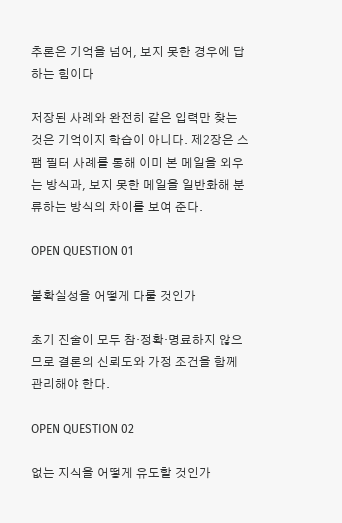추론은 기억을 넘어, 보지 못한 경우에 답하는 힘이다

저장된 사례와 완전히 같은 입력만 찾는 것은 기억이지 학습이 아니다. 제2장은 스팸 필터 사례를 통해 이미 본 메일을 외우는 방식과, 보지 못한 메일을 일반화해 분류하는 방식의 차이를 보여 준다.

OPEN QUESTION 01

불확실성을 어떻게 다룰 것인가

초기 진술이 모두 참·정확·명료하지 않으므로 결론의 신뢰도와 가정 조건을 함께 관리해야 한다.

OPEN QUESTION 02

없는 지식을 어떻게 유도할 것인가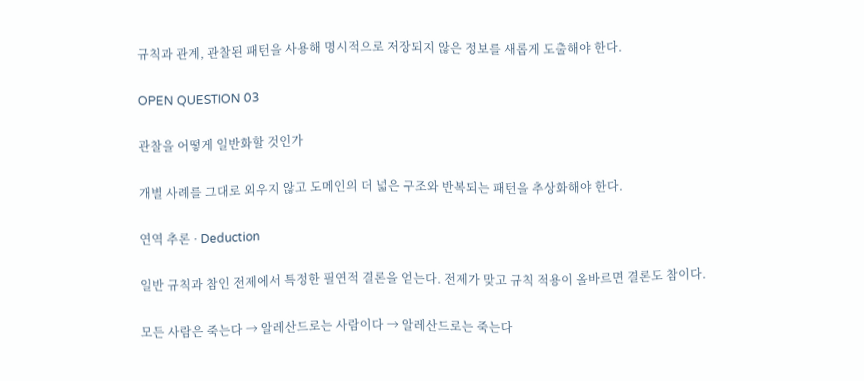규칙과 관계, 관찰된 패턴을 사용해 명시적으로 저장되지 않은 정보를 새롭게 도출해야 한다.

OPEN QUESTION 03

관찰을 어떻게 일반화할 것인가

개별 사례를 그대로 외우지 않고 도메인의 더 넓은 구조와 반복되는 패턴을 추상화해야 한다.

연역 추론 · Deduction

일반 규칙과 참인 전제에서 특정한 필연적 결론을 얻는다. 전제가 맞고 규칙 적용이 올바르면 결론도 참이다.

모든 사람은 죽는다 → 알레산드로는 사람이다 → 알레산드로는 죽는다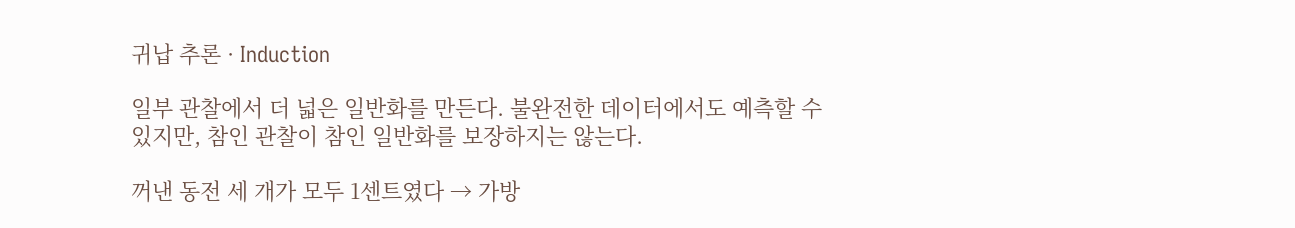귀납 추론 · Induction

일부 관찰에서 더 넓은 일반화를 만든다. 불완전한 데이터에서도 예측할 수 있지만, 참인 관찰이 참인 일반화를 보장하지는 않는다.

꺼낸 동전 세 개가 모두 1센트였다 → 가방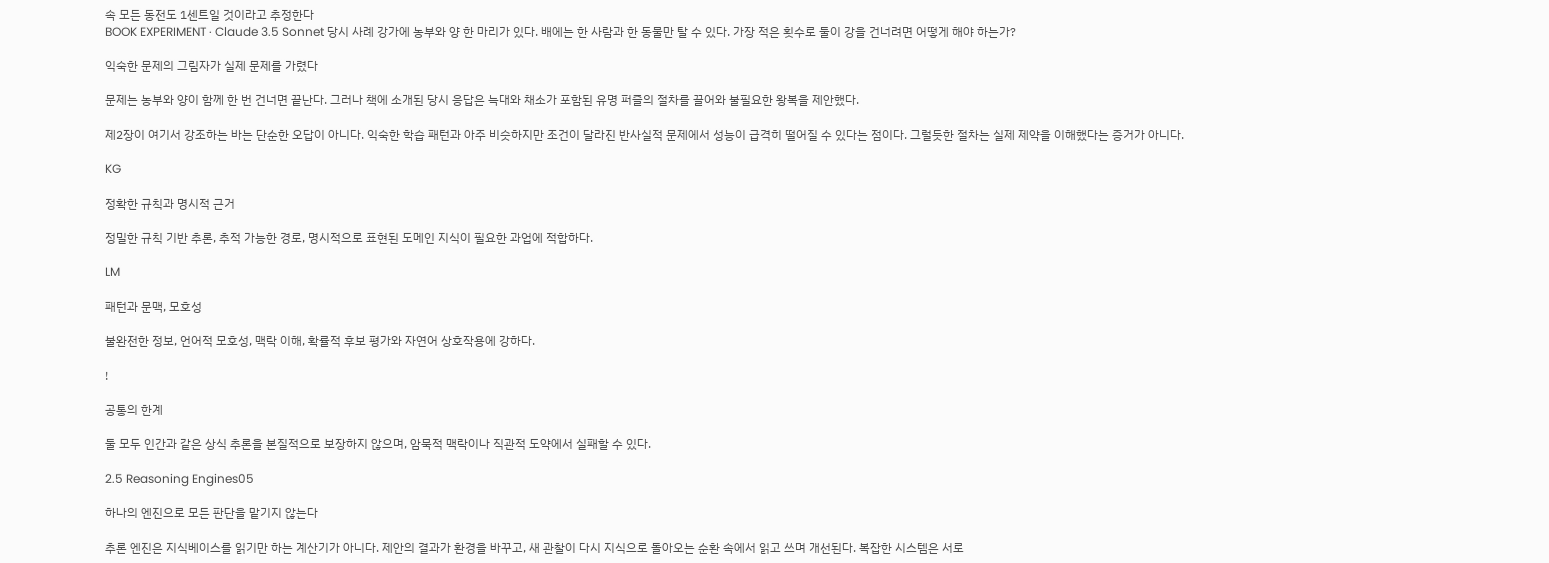속 모든 동전도 1센트일 것이라고 추정한다
BOOK EXPERIMENT · Claude 3.5 Sonnet 당시 사례 강가에 농부와 양 한 마리가 있다. 배에는 한 사람과 한 동물만 탈 수 있다. 가장 적은 횟수로 둘이 강을 건너려면 어떻게 해야 하는가?

익숙한 문제의 그림자가 실제 문제를 가렸다

문제는 농부와 양이 함께 한 번 건너면 끝난다. 그러나 책에 소개된 당시 응답은 늑대와 채소가 포함된 유명 퍼즐의 절차를 끌어와 불필요한 왕복을 제안했다.

제2장이 여기서 강조하는 바는 단순한 오답이 아니다. 익숙한 학습 패턴과 아주 비슷하지만 조건이 달라진 반사실적 문제에서 성능이 급격히 떨어질 수 있다는 점이다. 그럴듯한 절차는 실제 제약을 이해했다는 증거가 아니다.

KG

정확한 규칙과 명시적 근거

정밀한 규칙 기반 추론, 추적 가능한 경로, 명시적으로 표현된 도메인 지식이 필요한 과업에 적합하다.

LM

패턴과 문맥, 모호성

불완전한 정보, 언어적 모호성, 맥락 이해, 확률적 후보 평가와 자연어 상호작용에 강하다.

!

공통의 한계

둘 모두 인간과 같은 상식 추론을 본질적으로 보장하지 않으며, 암묵적 맥락이나 직관적 도약에서 실패할 수 있다.

2.5 Reasoning Engines05

하나의 엔진으로 모든 판단을 맡기지 않는다

추론 엔진은 지식베이스를 읽기만 하는 계산기가 아니다. 제안의 결과가 환경을 바꾸고, 새 관찰이 다시 지식으로 돌아오는 순환 속에서 읽고 쓰며 개선된다. 복잡한 시스템은 서로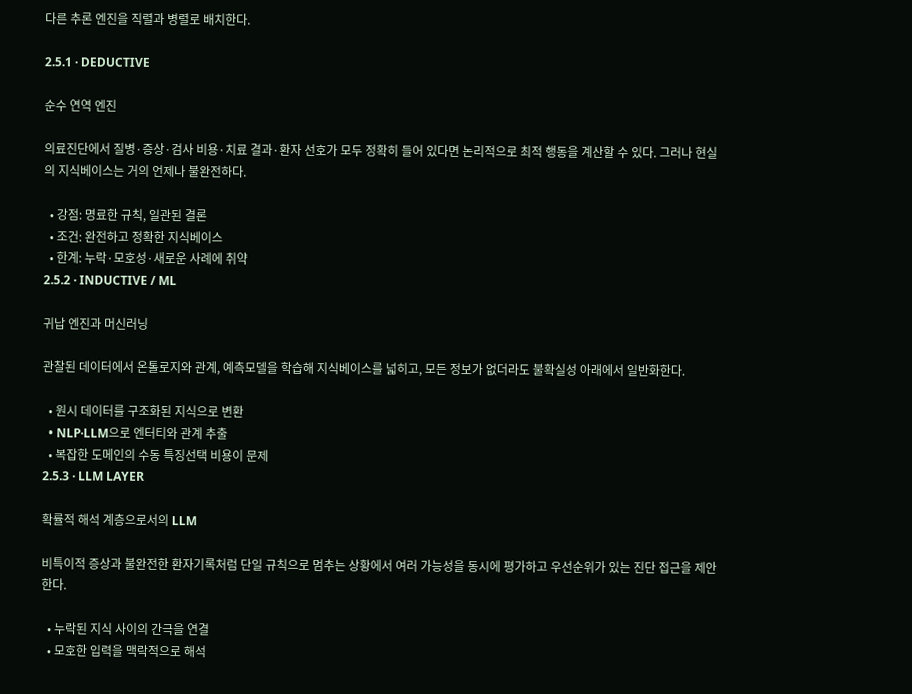다른 추론 엔진을 직렬과 병렬로 배치한다.

2.5.1 · DEDUCTIVE

순수 연역 엔진

의료진단에서 질병·증상·검사 비용·치료 결과·환자 선호가 모두 정확히 들어 있다면 논리적으로 최적 행동을 계산할 수 있다. 그러나 현실의 지식베이스는 거의 언제나 불완전하다.

  • 강점: 명료한 규칙, 일관된 결론
  • 조건: 완전하고 정확한 지식베이스
  • 한계: 누락·모호성·새로운 사례에 취약
2.5.2 · INDUCTIVE / ML

귀납 엔진과 머신러닝

관찰된 데이터에서 온톨로지와 관계, 예측모델을 학습해 지식베이스를 넓히고, 모든 정보가 없더라도 불확실성 아래에서 일반화한다.

  • 원시 데이터를 구조화된 지식으로 변환
  • NLP·LLM으로 엔터티와 관계 추출
  • 복잡한 도메인의 수동 특징선택 비용이 문제
2.5.3 · LLM LAYER

확률적 해석 계층으로서의 LLM

비특이적 증상과 불완전한 환자기록처럼 단일 규칙으로 멈추는 상황에서 여러 가능성을 동시에 평가하고 우선순위가 있는 진단 접근을 제안한다.

  • 누락된 지식 사이의 간극을 연결
  • 모호한 입력을 맥락적으로 해석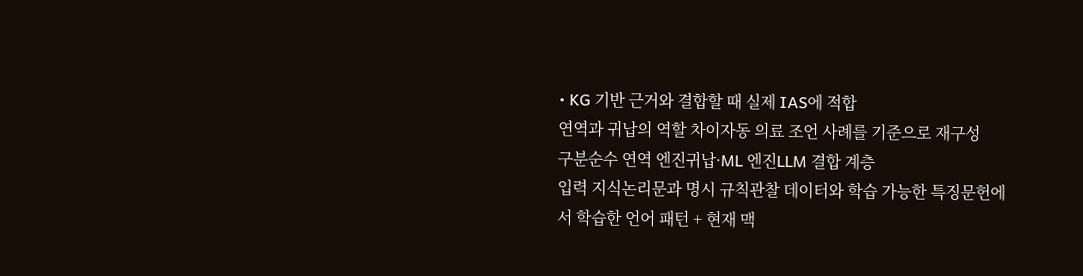• KG 기반 근거와 결합할 때 실제 IAS에 적합
연역과 귀납의 역할 차이자동 의료 조언 사례를 기준으로 재구성
구분순수 연역 엔진귀납·ML 엔진LLM 결합 계층
입력 지식논리문과 명시 규칙관찰 데이터와 학습 가능한 특징문헌에서 학습한 언어 패턴 + 현재 맥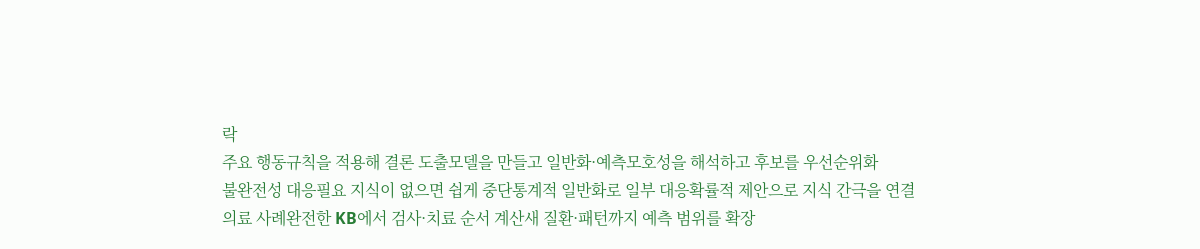락
주요 행동규칙을 적용해 결론 도출모델을 만들고 일반화·예측모호성을 해석하고 후보를 우선순위화
불완전성 대응필요 지식이 없으면 쉽게 중단통계적 일반화로 일부 대응확률적 제안으로 지식 간극을 연결
의료 사례완전한 KB에서 검사·치료 순서 계산새 질환·패턴까지 예측 범위를 확장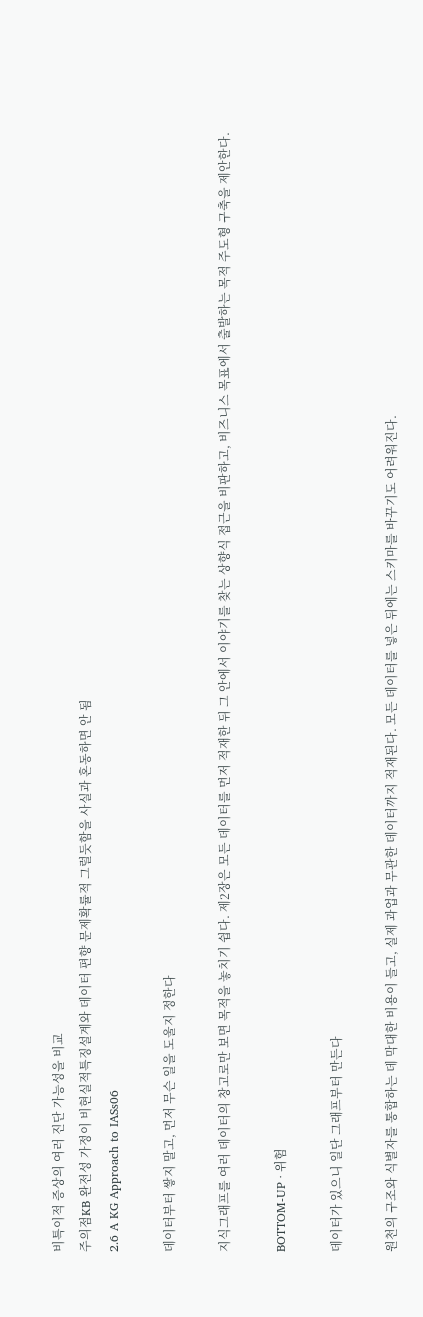비특이적 증상의 여러 진단 가능성을 비교
주의점KB 완전성 가정이 비현실적특징설계와 데이터 편향 문제확률적 그럴듯함을 사실과 혼동하면 안 됨
2.6 A KG Approach to IASs06

데이터부터 쌓지 말고, 먼저 무슨 일을 도울지 정한다

지식그래프를 여러 데이터의 창고로만 보면 목적을 놓치기 쉽다. 제2장은 모든 데이터를 먼저 적재한 뒤 그 안에서 이야기를 찾는 상향식 접근을 비판하고, 비즈니스 목표에서 출발하는 목적 주도형 구축을 제안한다.

BOTTOM-UP · 위험

데이터가 있으니 일단 그래프부터 만든다

원천의 구조와 식별자를 통합하는 데 막대한 비용이 들고, 실제 과업과 무관한 데이터까지 적재된다. 모든 데이터를 넣은 뒤에는 스키마를 바꾸기도 어려워진다.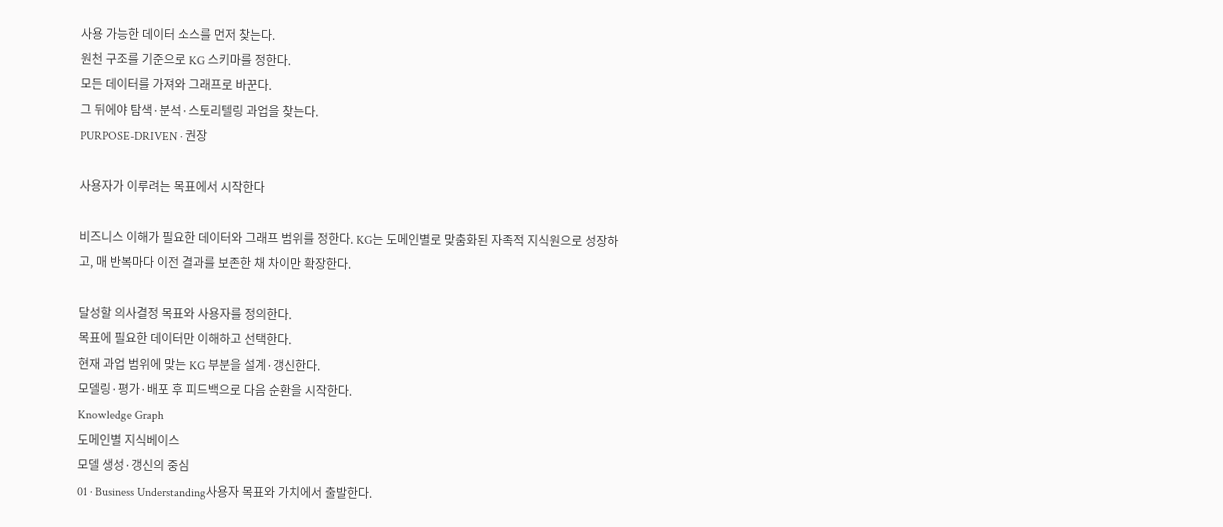사용 가능한 데이터 소스를 먼저 찾는다.
원천 구조를 기준으로 KG 스키마를 정한다.
모든 데이터를 가져와 그래프로 바꾼다.
그 뒤에야 탐색·분석·스토리텔링 과업을 찾는다.
PURPOSE-DRIVEN · 권장

사용자가 이루려는 목표에서 시작한다

비즈니스 이해가 필요한 데이터와 그래프 범위를 정한다. KG는 도메인별로 맞춤화된 자족적 지식원으로 성장하고, 매 반복마다 이전 결과를 보존한 채 차이만 확장한다.

달성할 의사결정 목표와 사용자를 정의한다.
목표에 필요한 데이터만 이해하고 선택한다.
현재 과업 범위에 맞는 KG 부분을 설계·갱신한다.
모델링·평가·배포 후 피드백으로 다음 순환을 시작한다.
Knowledge Graph
도메인별 지식베이스
모델 생성·갱신의 중심
01 · Business Understanding사용자 목표와 가치에서 출발한다.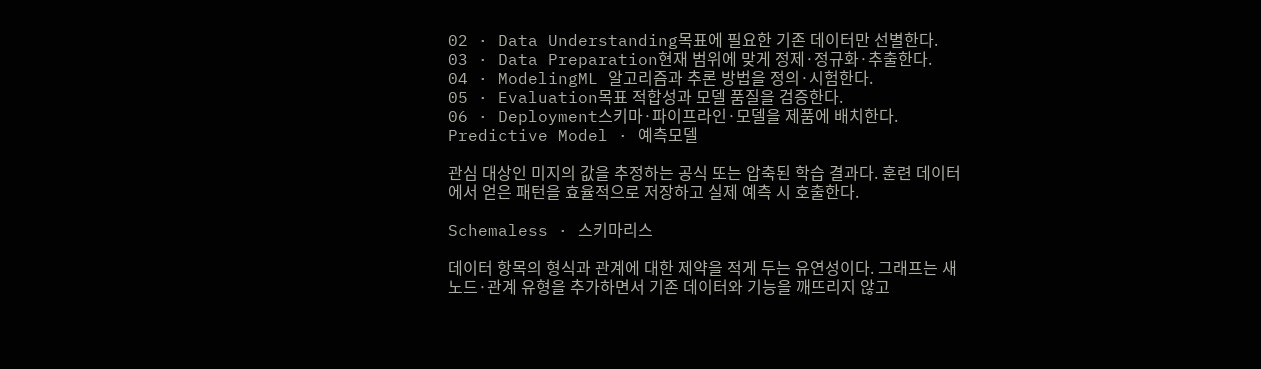02 · Data Understanding목표에 필요한 기존 데이터만 선별한다.
03 · Data Preparation현재 범위에 맞게 정제·정규화·추출한다.
04 · ModelingML 알고리즘과 추론 방법을 정의·시험한다.
05 · Evaluation목표 적합성과 모델 품질을 검증한다.
06 · Deployment스키마·파이프라인·모델을 제품에 배치한다.
Predictive Model · 예측모델

관심 대상인 미지의 값을 추정하는 공식 또는 압축된 학습 결과다. 훈련 데이터에서 얻은 패턴을 효율적으로 저장하고 실제 예측 시 호출한다.

Schemaless · 스키마리스

데이터 항목의 형식과 관계에 대한 제약을 적게 두는 유연성이다. 그래프는 새 노드·관계 유형을 추가하면서 기존 데이터와 기능을 깨뜨리지 않고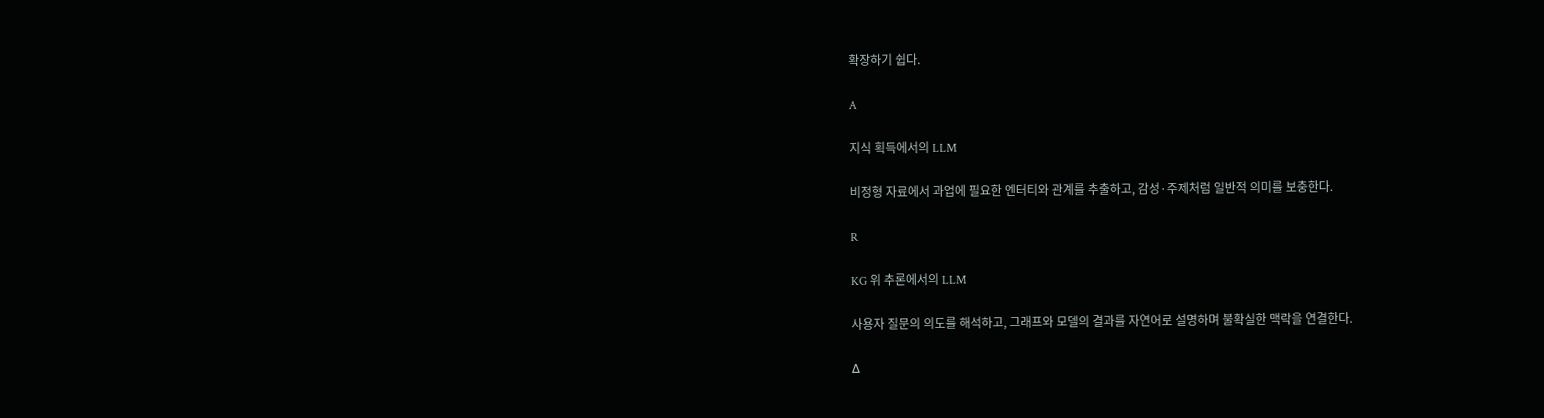확장하기 쉽다.

A

지식 획득에서의 LLM

비정형 자료에서 과업에 필요한 엔터티와 관계를 추출하고, 감성·주제처럼 일반적 의미를 보충한다.

R

KG 위 추론에서의 LLM

사용자 질문의 의도를 해석하고, 그래프와 모델의 결과를 자연어로 설명하며 불확실한 맥락을 연결한다.

Δ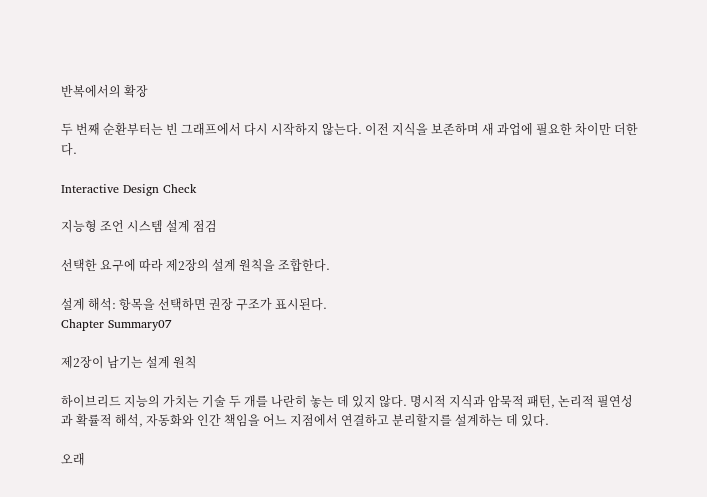반복에서의 확장

두 번째 순환부터는 빈 그래프에서 다시 시작하지 않는다. 이전 지식을 보존하며 새 과업에 필요한 차이만 더한다.

Interactive Design Check

지능형 조언 시스템 설계 점검

선택한 요구에 따라 제2장의 설계 원칙을 조합한다.

설계 해석: 항목을 선택하면 권장 구조가 표시된다.
Chapter Summary07

제2장이 남기는 설계 원칙

하이브리드 지능의 가치는 기술 두 개를 나란히 놓는 데 있지 않다. 명시적 지식과 암묵적 패턴, 논리적 필연성과 확률적 해석, 자동화와 인간 책임을 어느 지점에서 연결하고 분리할지를 설계하는 데 있다.

오래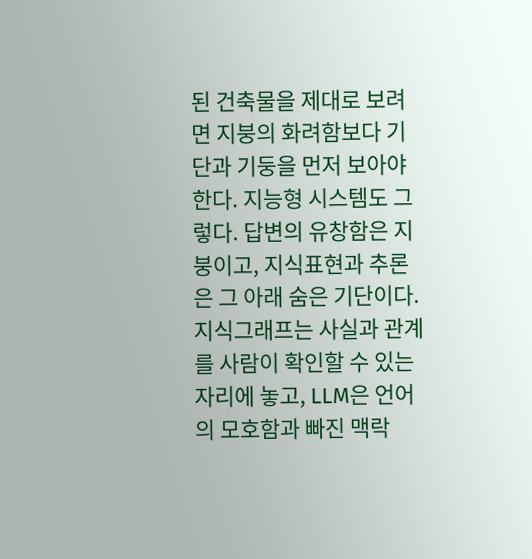된 건축물을 제대로 보려면 지붕의 화려함보다 기단과 기둥을 먼저 보아야 한다. 지능형 시스템도 그렇다. 답변의 유창함은 지붕이고, 지식표현과 추론은 그 아래 숨은 기단이다. 지식그래프는 사실과 관계를 사람이 확인할 수 있는 자리에 놓고, LLM은 언어의 모호함과 빠진 맥락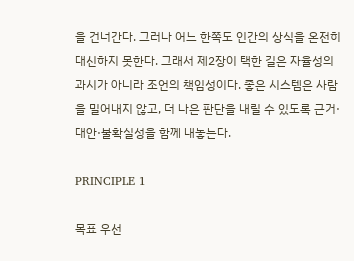을 건너간다. 그러나 어느 한쪽도 인간의 상식을 온전히 대신하지 못한다. 그래서 제2장이 택한 길은 자율성의 과시가 아니라 조언의 책임성이다. 좋은 시스템은 사람을 밀어내지 않고, 더 나은 판단을 내릴 수 있도록 근거·대안·불확실성을 함께 내놓는다.

PRINCIPLE 1

목표 우선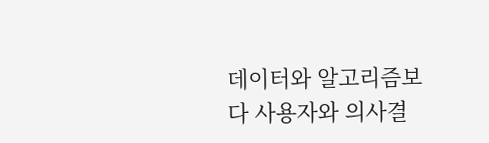데이터와 알고리즘보다 사용자와 의사결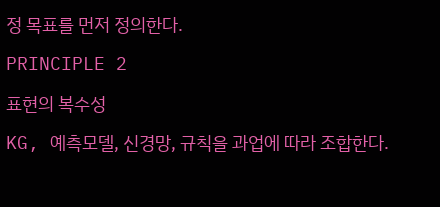정 목표를 먼저 정의한다.

PRINCIPLE 2

표현의 복수성

KG, 예측모델, 신경망, 규칙을 과업에 따라 조합한다.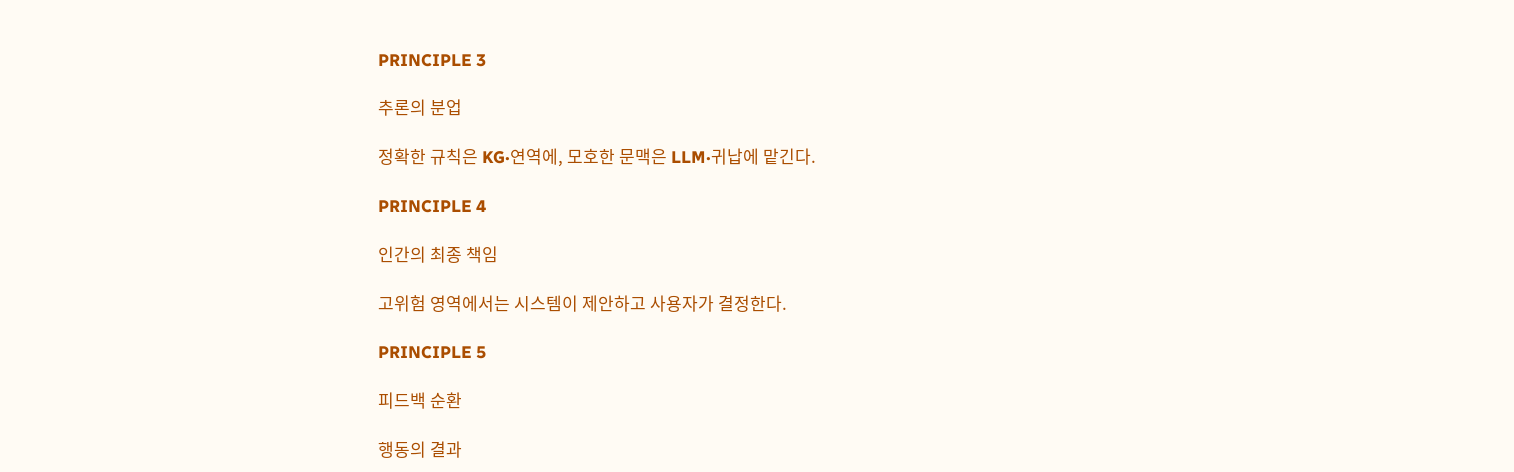PRINCIPLE 3

추론의 분업

정확한 규칙은 KG·연역에, 모호한 문맥은 LLM·귀납에 맡긴다.

PRINCIPLE 4

인간의 최종 책임

고위험 영역에서는 시스템이 제안하고 사용자가 결정한다.

PRINCIPLE 5

피드백 순환

행동의 결과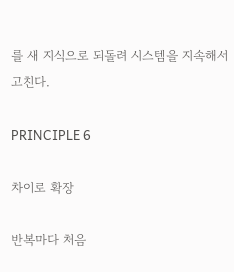를 새 지식으로 되돌려 시스템을 지속해서 고친다.

PRINCIPLE 6

차이로 확장

반복마다 처음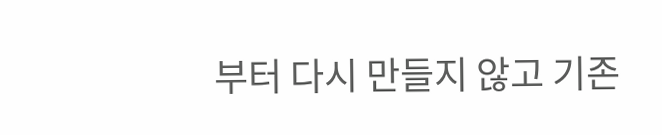부터 다시 만들지 않고 기존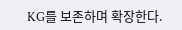KG를 보존하며 확장한다.